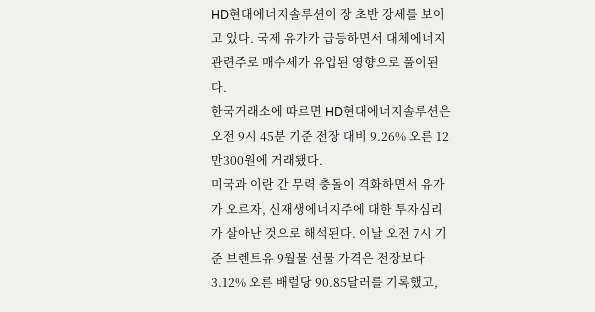HD현대에너지솔루션이 장 초반 강세를 보이고 있다. 국제 유가가 급등하면서 대체에너지 관련주로 매수세가 유입된 영향으로 풀이된다.
한국거래소에 따르면 HD현대에너지솔루션은 오전 9시 45분 기준 전장 대비 9.26% 오른 12만300원에 거래됐다.
미국과 이란 간 무력 충돌이 격화하면서 유가가 오르자, 신재생에너지주에 대한 투자심리가 살아난 것으로 해석된다. 이날 오전 7시 기준 브렌트유 9월물 선물 가격은 전장보다 3.12% 오른 배럴당 90.85달러를 기록했고,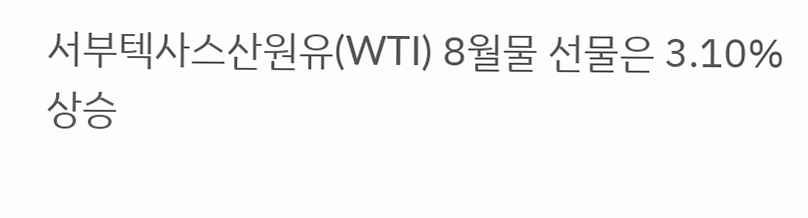서부텍사스산원유(WTI) 8월물 선물은 3.10% 상승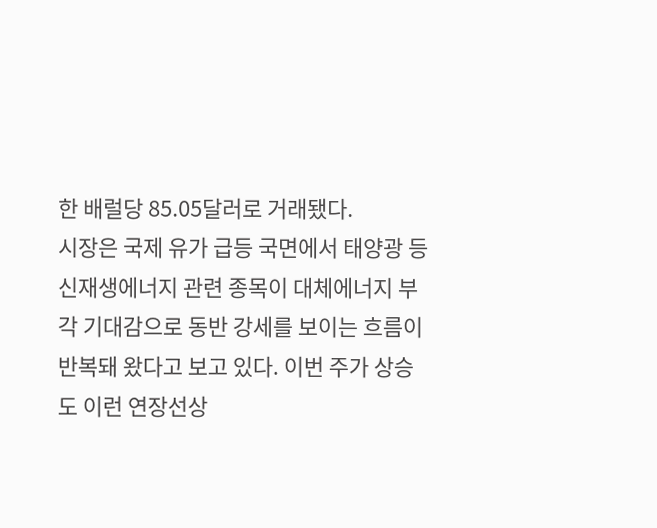한 배럴당 85.05달러로 거래됐다.
시장은 국제 유가 급등 국면에서 태양광 등 신재생에너지 관련 종목이 대체에너지 부각 기대감으로 동반 강세를 보이는 흐름이 반복돼 왔다고 보고 있다. 이번 주가 상승도 이런 연장선상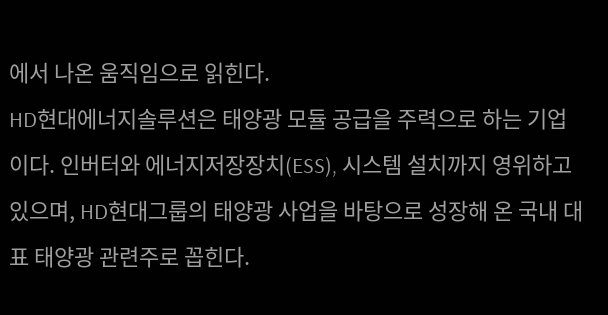에서 나온 움직임으로 읽힌다.
HD현대에너지솔루션은 태양광 모듈 공급을 주력으로 하는 기업이다. 인버터와 에너지저장장치(ESS), 시스템 설치까지 영위하고 있으며, HD현대그룹의 태양광 사업을 바탕으로 성장해 온 국내 대표 태양광 관련주로 꼽힌다.